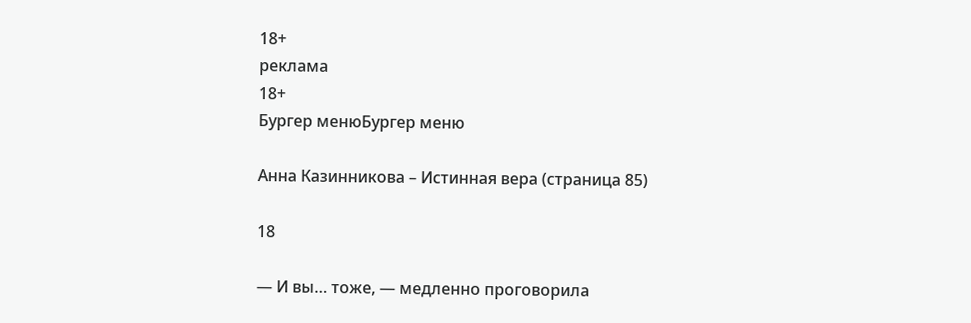18+
реклама
18+
Бургер менюБургер меню

Анна Казинникова – Истинная вера (страница 85)

18

— И вы… тоже, — медленно проговорила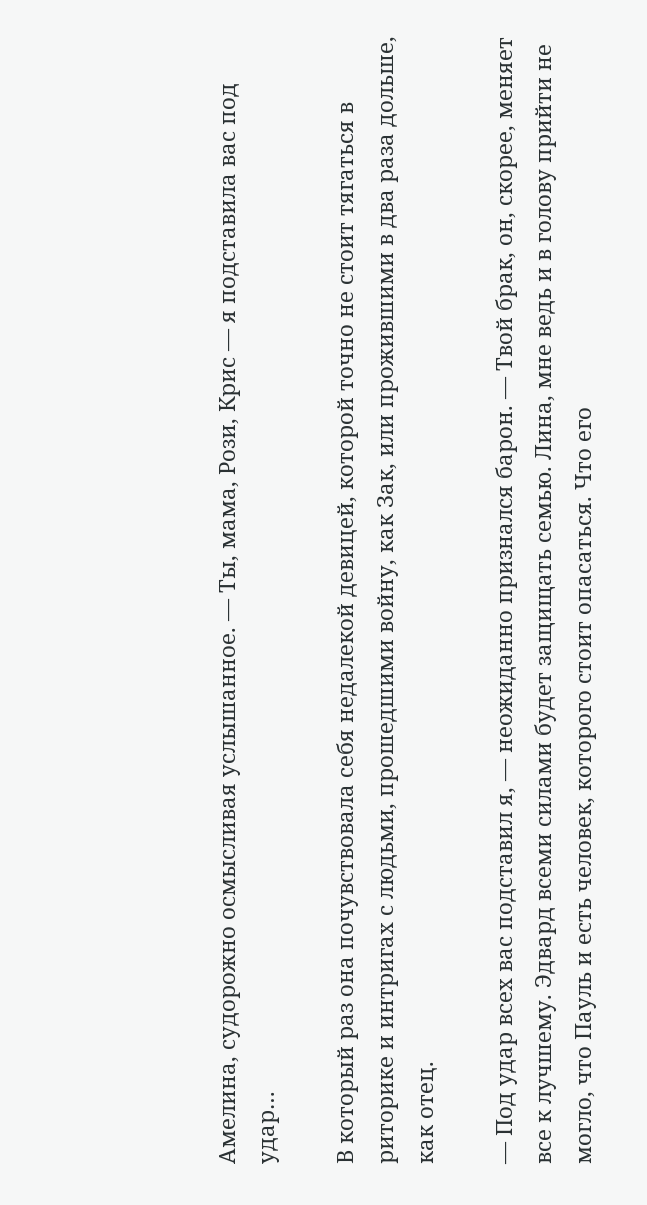Амелина, судорожно осмысливая услышанное. — Ты, мама, Рози, Крис — я подставила вас под удар…

В который раз она почувствовала себя недалекой девицей, которой точно не стоит тягаться в риторике и интригах с людьми, прошедшими войну, как Зак, или прожившими в два раза дольше, как отец.

— Под удар всех вас подставил я, — неожиданно признался барон. — Твой брак, он, скорее, меняет все к лучшему. Эдвард всеми силами будет защищать семью. Лина, мне ведь и в голову прийти не могло, что Пауль и есть человек, которого стоит опасаться. Что его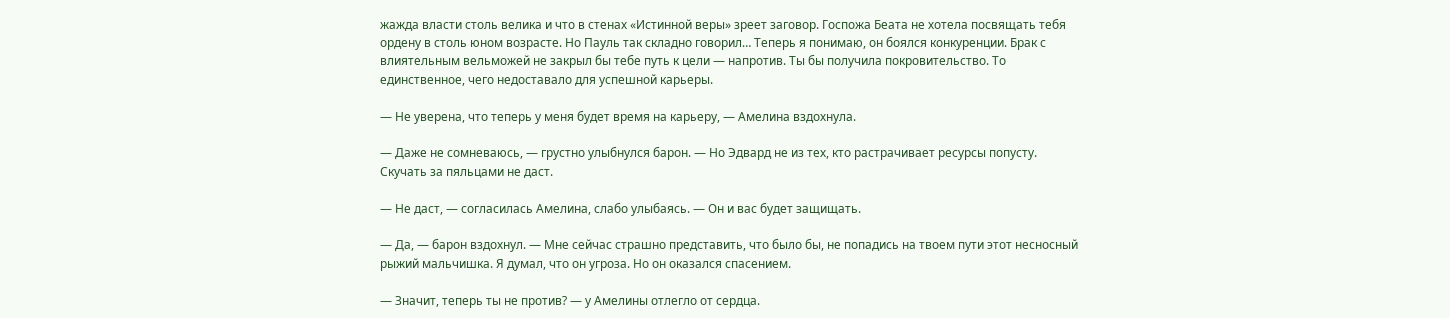жажда власти столь велика и что в стенах «Истинной веры» зреет заговор. Госпожа Беата не хотела посвящать тебя ордену в столь юном возрасте. Но Пауль так складно говорил… Теперь я понимаю, он боялся конкуренции. Брак с влиятельным вельможей не закрыл бы тебе путь к цели — напротив. Ты бы получила покровительство. То единственное, чего недоставало для успешной карьеры.

— Не уверена, что теперь у меня будет время на карьеру, — Амелина вздохнула.

— Даже не сомневаюсь, — грустно улыбнулся барон. — Но Эдвард не из тех, кто растрачивает ресурсы попусту. Скучать за пяльцами не даст.

— Не даст, — согласилась Амелина, слабо улыбаясь. — Он и вас будет защищать.

— Да, — барон вздохнул. — Мне сейчас страшно представить, что было бы, не попадись на твоем пути этот несносный рыжий мальчишка. Я думал, что он угроза. Но он оказался спасением.

— Значит, теперь ты не против? — у Амелины отлегло от сердца.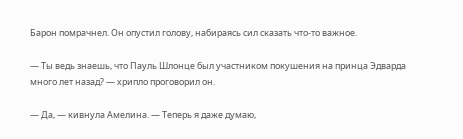Барон помрачнел. Он опустил голову, набираясь сил сказать что-то важное.

— Ты ведь знаешь, что Пауль Шлонце был участником покушения на принца Эдварда много лет назад? — хрипло проговорил он.

— Да, — кивнула Амелина. — Теперь я даже думаю,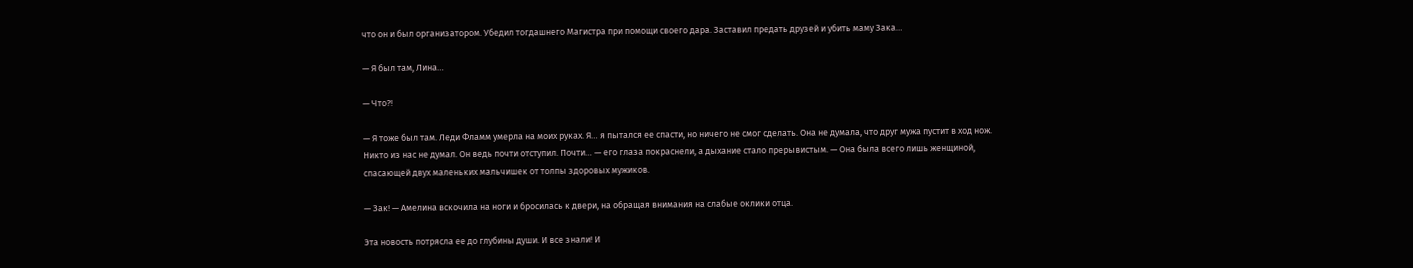что он и был организатором. Убедил тогдашнего Магистра при помощи своего дара. Заставил предать друзей и убить маму Зака…

— Я был там, Лина…

— Что?!

— Я тоже был там. Леди Фламм умерла на моих руках. Я… я пытался ее спасти, но ничего не смог сделать. Она не думала, что друг мужа пустит в ход нож. Никто из нас не думал. Он ведь почти отступил. Почти… — его глаза покраснели, а дыхание стало прерывистым. — Она была всего лишь женщиной, спасающей двух маленьких мальчишек от толпы здоровых мужиков.

— Зак! — Амелина вскочила на ноги и бросилась к двери, на обращая внимания на слабые оклики отца.

Эта новость потрясла ее до глубины души. И все знали! И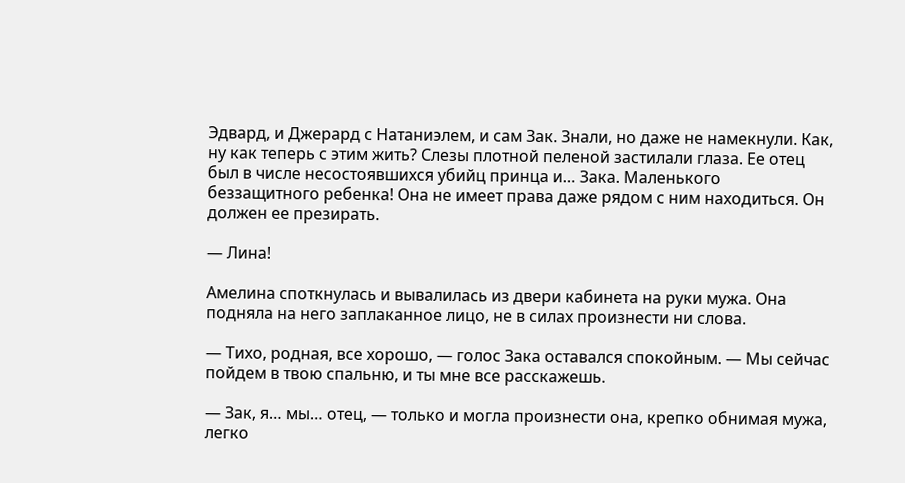Эдвард, и Джерард с Натаниэлем, и сам Зак. Знали, но даже не намекнули. Как, ну как теперь с этим жить? Слезы плотной пеленой застилали глаза. Ее отец был в числе несостоявшихся убийц принца и… Зака. Маленького беззащитного ребенка! Она не имеет права даже рядом с ним находиться. Он должен ее презирать.

— Лина!

Амелина споткнулась и вывалилась из двери кабинета на руки мужа. Она подняла на него заплаканное лицо, не в силах произнести ни слова.

— Тихо, родная, все хорошо, — голос Зака оставался спокойным. — Мы сейчас пойдем в твою спальню, и ты мне все расскажешь.

— Зак, я… мы… отец, — только и могла произнести она, крепко обнимая мужа, легко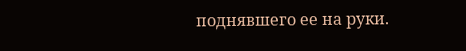поднявшего ее на руки.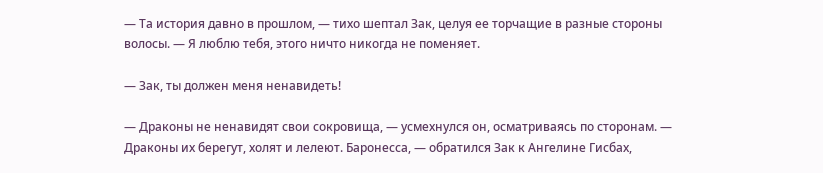— Та история давно в прошлом, — тихо шептал Зак, целуя ее торчащие в разные стороны волосы. — Я люблю тебя, этого ничто никогда не поменяет.

— Зак, ты должен меня ненавидеть!

— Драконы не ненавидят свои сокровища, — усмехнулся он, осматриваясь по сторонам. — Драконы их берегут, холят и лелеют. Баронесса, — обратился Зак к Ангелине Гисбах,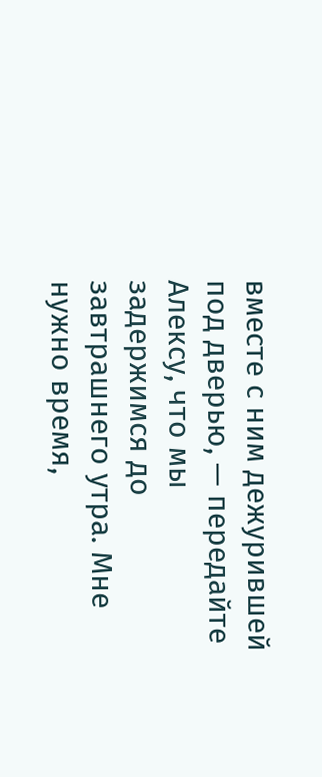вместе с ним дежурившей под дверью, — передайте Алексу, что мы задержимся до завтрашнего утра. Мне нужно время,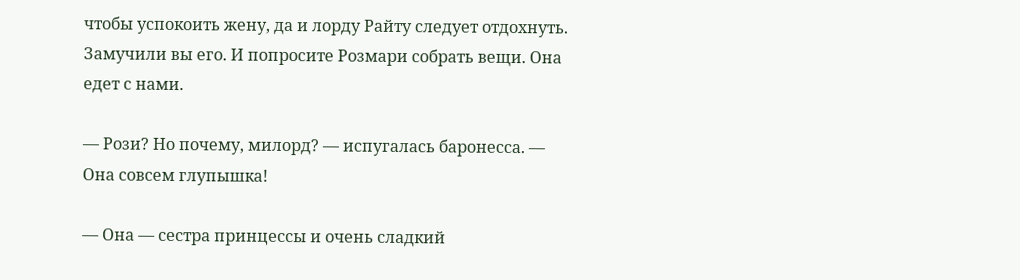чтобы успокоить жену, да и лорду Райту следует отдохнуть. Замучили вы его. И попросите Розмари собрать вещи. Она едет с нами.

— Рози? Но почему, милорд? — испугалась баронесса. — Она совсем глупышка!

— Она — сестра принцессы и очень сладкий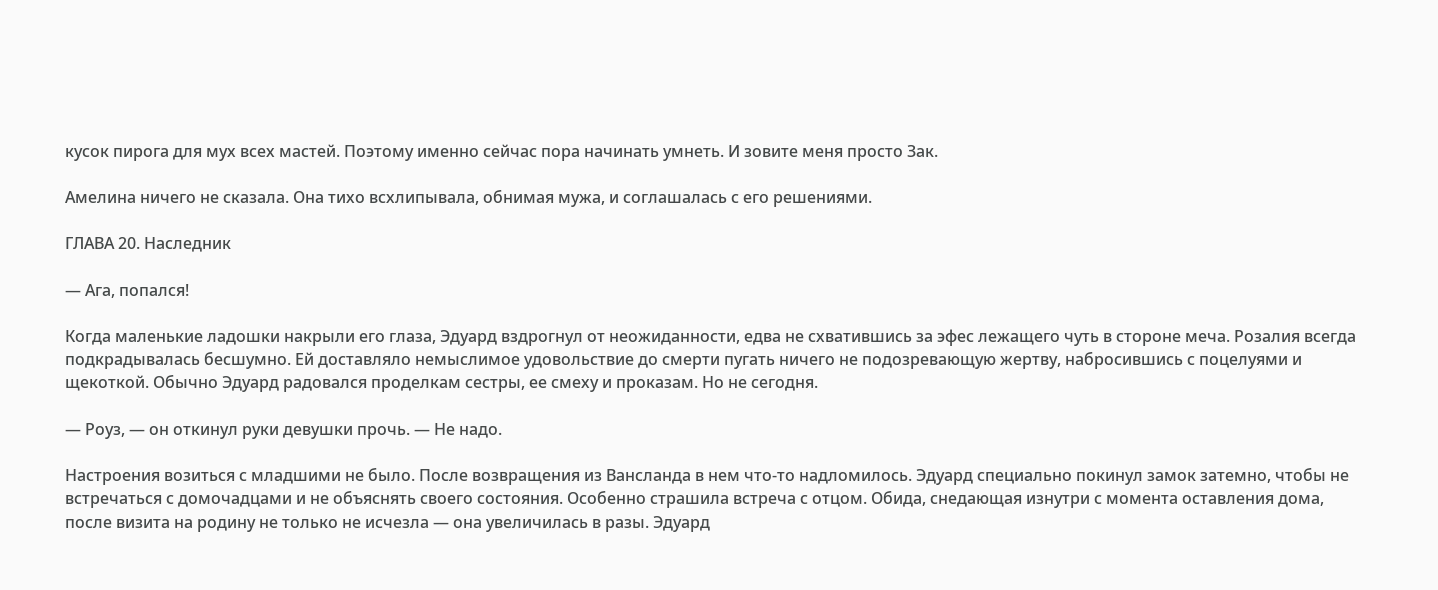кусок пирога для мух всех мастей. Поэтому именно сейчас пора начинать умнеть. И зовите меня просто Зак.

Амелина ничего не сказала. Она тихо всхлипывала, обнимая мужа, и соглашалась с его решениями.

ГЛАВА 20. Наследник

— Ага, попался!

Когда маленькие ладошки накрыли его глаза, Эдуард вздрогнул от неожиданности, едва не схватившись за эфес лежащего чуть в стороне меча. Розалия всегда подкрадывалась бесшумно. Ей доставляло немыслимое удовольствие до смерти пугать ничего не подозревающую жертву, набросившись с поцелуями и щекоткой. Обычно Эдуард радовался проделкам сестры, ее смеху и проказам. Но не сегодня.

— Роуз, — он откинул руки девушки прочь. — Не надо.

Настроения возиться с младшими не было. После возвращения из Вансланда в нем что-то надломилось. Эдуард специально покинул замок затемно, чтобы не встречаться с домочадцами и не объяснять своего состояния. Особенно страшила встреча с отцом. Обида, снедающая изнутри с момента оставления дома, после визита на родину не только не исчезла — она увеличилась в разы. Эдуард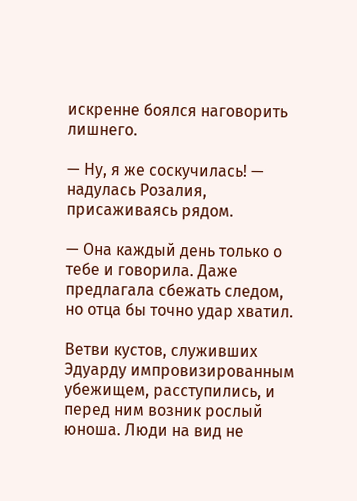искренне боялся наговорить лишнего.

— Ну, я же соскучилась! — надулась Розалия, присаживаясь рядом.

— Она каждый день только о тебе и говорила. Даже предлагала сбежать следом, но отца бы точно удар хватил.

Ветви кустов, служивших Эдуарду импровизированным убежищем, расступились, и перед ним возник рослый юноша. Люди на вид не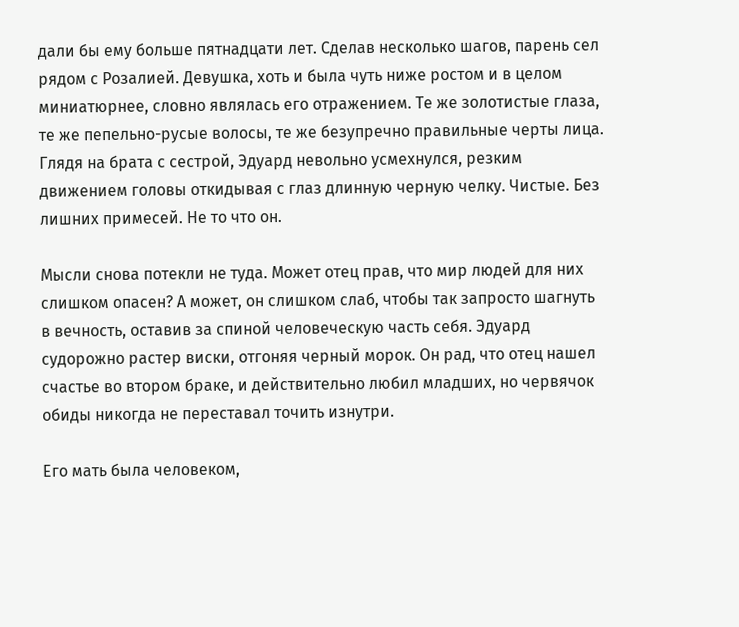дали бы ему больше пятнадцати лет. Сделав несколько шагов, парень сел рядом с Розалией. Девушка, хоть и была чуть ниже ростом и в целом миниатюрнее, словно являлась его отражением. Те же золотистые глаза, те же пепельно-русые волосы, те же безупречно правильные черты лица. Глядя на брата с сестрой, Эдуард невольно усмехнулся, резким движением головы откидывая с глаз длинную черную челку. Чистые. Без лишних примесей. Не то что он.

Мысли снова потекли не туда. Может отец прав, что мир людей для них слишком опасен? А может, он слишком слаб, чтобы так запросто шагнуть в вечность, оставив за спиной человеческую часть себя. Эдуард судорожно растер виски, отгоняя черный морок. Он рад, что отец нашел счастье во втором браке, и действительно любил младших, но червячок обиды никогда не переставал точить изнутри.

Его мать была человеком,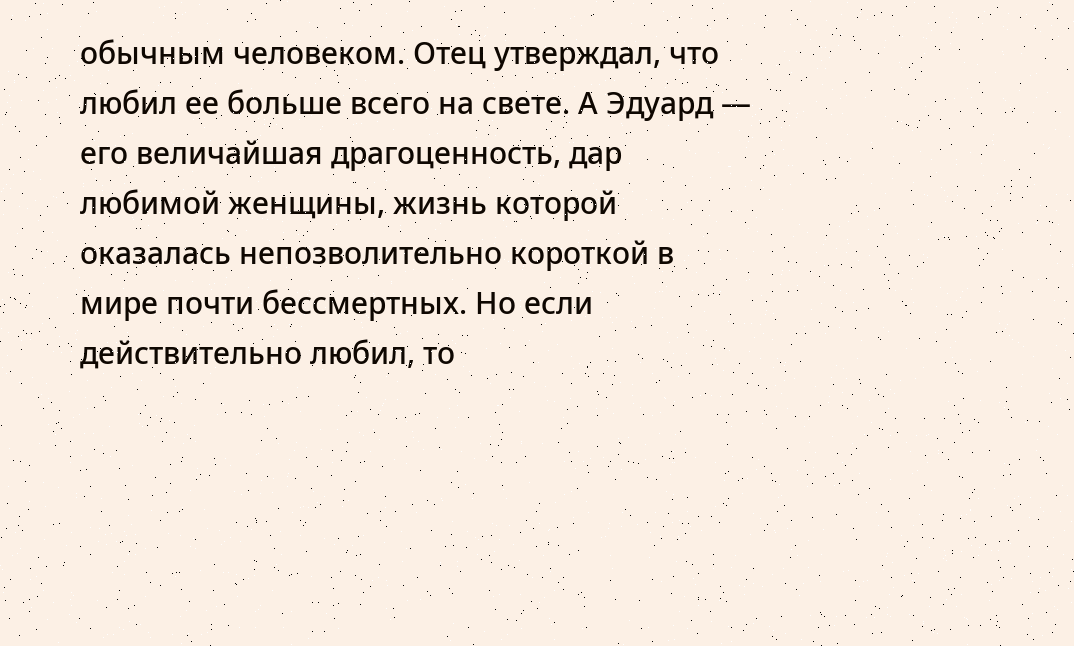обычным человеком. Отец утверждал, что любил ее больше всего на свете. А Эдуард — его величайшая драгоценность, дар любимой женщины, жизнь которой оказалась непозволительно короткой в мире почти бессмертных. Но если действительно любил, то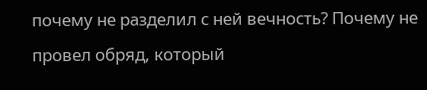почему не разделил с ней вечность? Почему не провел обряд, который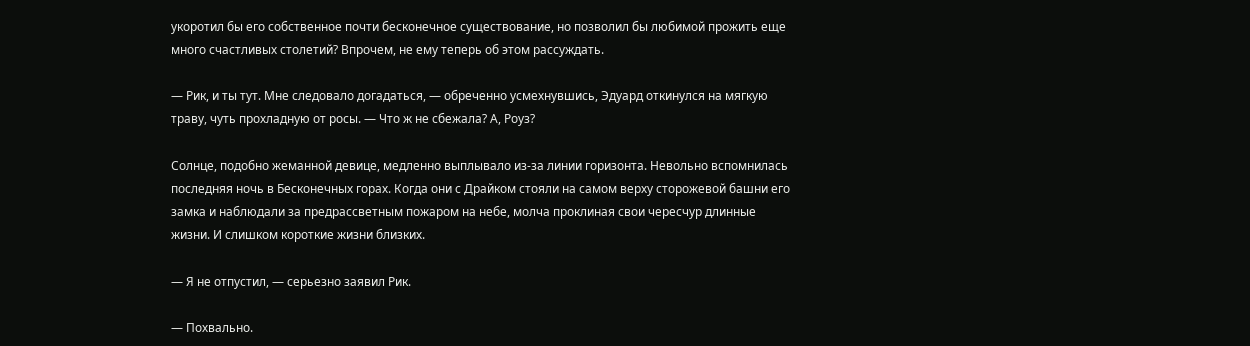укоротил бы его собственное почти бесконечное существование, но позволил бы любимой прожить еще много счастливых столетий? Впрочем, не ему теперь об этом рассуждать.

— Рик, и ты тут. Мне следовало догадаться, — обреченно усмехнувшись, Эдуард откинулся на мягкую траву, чуть прохладную от росы. — Что ж не сбежала? А, Роуз?

Солнце, подобно жеманной девице, медленно выплывало из-за линии горизонта. Невольно вспомнилась последняя ночь в Бесконечных горах. Когда они с Драйком стояли на самом верху сторожевой башни его замка и наблюдали за предрассветным пожаром на небе, молча проклиная свои чересчур длинные жизни. И слишком короткие жизни близких.

— Я не отпустил, — серьезно заявил Рик.

— Похвально.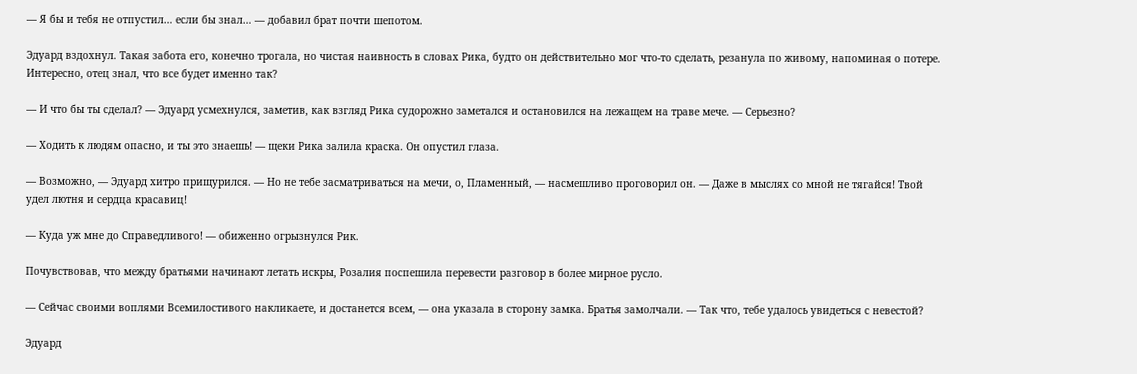— Я бы и тебя не отпустил… если бы знал… — добавил брат почти шепотом.

Эдуард вздохнул. Такая забота его, конечно трогала, но чистая наивность в словах Рика, будто он действительно мог что-то сделать, резанула по живому, напоминая о потере. Интересно, отец знал, что все будет именно так?

— И что бы ты сделал? — Эдуард усмехнулся, заметив, как взгляд Рика судорожно заметался и остановился на лежащем на траве мече. — Серьезно?

— Ходить к людям опасно, и ты это знаешь! — щеки Рика залила краска. Он опустил глаза.

— Возможно, — Эдуард хитро прищурился. — Но не тебе засматриваться на мечи, о, Пламенный, — насмешливо проговорил он. — Даже в мыслях со мной не тягайся! Твой удел лютня и сердца красавиц!

— Куда уж мне до Справедливого! — обиженно огрызнулся Рик.

Почувствовав, что между братьями начинают летать искры, Розалия поспешила перевести разговор в более мирное русло.

— Сейчас своими воплями Всемилостивого накликаете, и достанется всем, — она указала в сторону замка. Братья замолчали. — Так что, тебе удалось увидеться с невестой?

Эдуард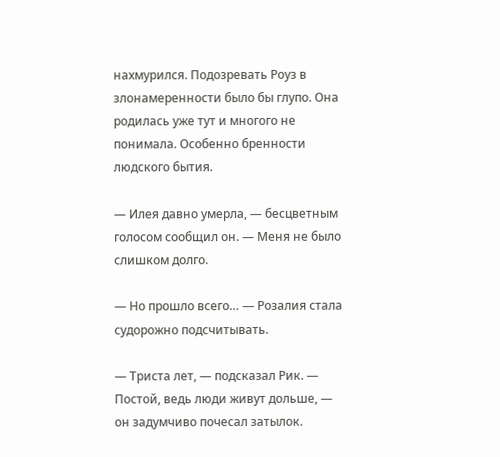нахмурился. Подозревать Роуз в злонамеренности было бы глупо. Она родилась уже тут и многого не понимала. Особенно бренности людского бытия.

— Илея давно умерла, — бесцветным голосом сообщил он. — Меня не было слишком долго.

— Но прошло всего… — Розалия стала судорожно подсчитывать.

— Триста лет, — подсказал Рик. — Постой, ведь люди живут дольше, — он задумчиво почесал затылок.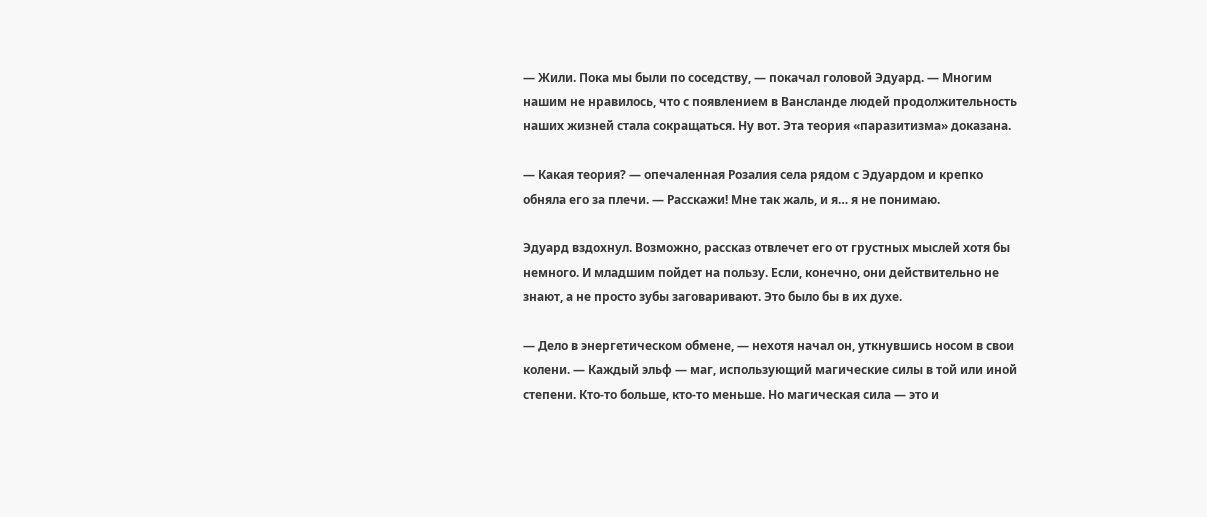— Жили. Пока мы были по соседству, — покачал головой Эдуард. — Многим нашим не нравилось, что с появлением в Вансланде людей продолжительность наших жизней стала сокращаться. Ну вот. Эта теория «паразитизма» доказана.

— Какая теория? — опечаленная Розалия села рядом с Эдуардом и крепко обняла его за плечи. — Расскажи! Мне так жаль, и я… я не понимаю.

Эдуард вздохнул. Возможно, рассказ отвлечет его от грустных мыслей хотя бы немного. И младшим пойдет на пользу. Если, конечно, они действительно не знают, а не просто зубы заговаривают. Это было бы в их духе.

— Дело в энергетическом обмене, — нехотя начал он, уткнувшись носом в свои колени. — Каждый эльф — маг, использующий магические силы в той или иной степени. Кто-то больше, кто-то меньше. Но магическая сила — это и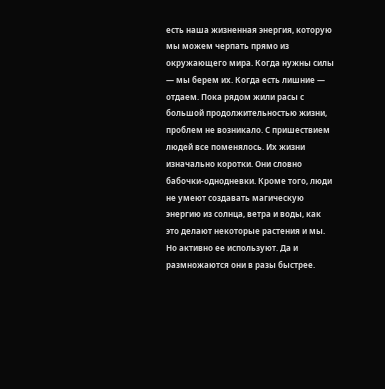есть наша жизненная энергия, которую мы можем черпать прямо из окружающего мира. Когда нужны силы — мы берем их. Когда есть лишние — отдаем. Пока рядом жили расы с большой продолжительностью жизни, проблем не возникало. С пришествием людей все поменялось. Их жизни изначально коротки. Они словно бабочки-однодневки. Кроме того, люди не умеют создавать магическую энергию из солнца, ветра и воды, как это делают некоторые растения и мы. Но активно ее используют. Да и размножаются они в разы быстрее.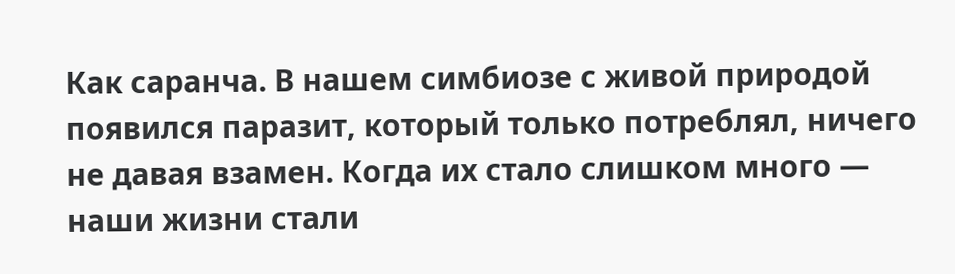Как саранча. В нашем симбиозе с живой природой появился паразит, который только потреблял, ничего не давая взамен. Когда их стало слишком много — наши жизни стали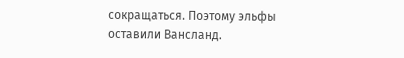сокращаться. Поэтому эльфы оставили Вансланд.